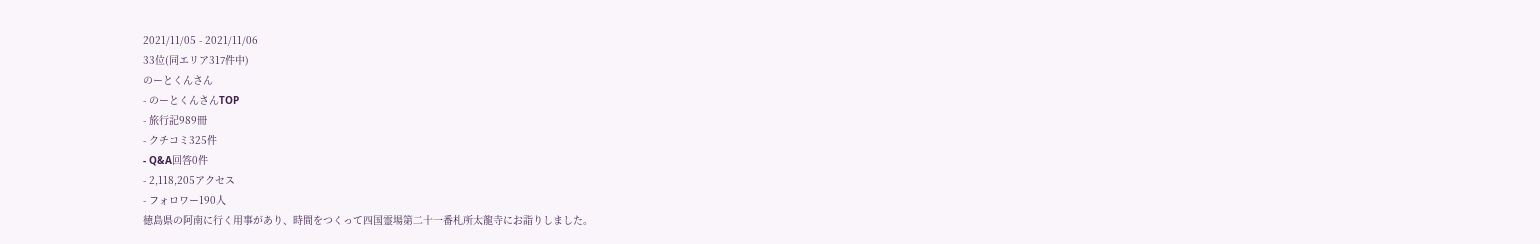2021/11/05 - 2021/11/06
33位(同エリア317件中)
のーとくんさん
- のーとくんさんTOP
- 旅行記989冊
- クチコミ325件
- Q&A回答0件
- 2,118,205アクセス
- フォロワー190人
徳島県の阿南に行く用事があり、時間をつくって四国霊場第二十一番札所太龍寺にお詣りしました。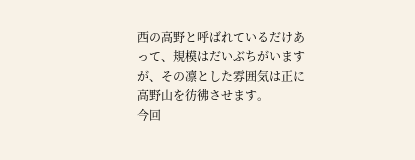西の高野と呼ばれているだけあって、規模はだいぶちがいますが、その凛とした雰囲気は正に高野山を彷彿させます。
今回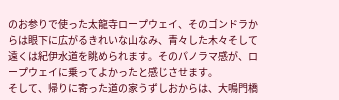のお参りで使った太龍寺ロープウェイ、そのゴンドラからは眼下に広がるきれいな山なみ、青々した木々そして遠くは紀伊水道を眺められます。そのパノラマ感が、ロープウェイに乗ってよかったと感じさせます。
そして、帰りに寄った道の家うずしおからは、大鳴門橋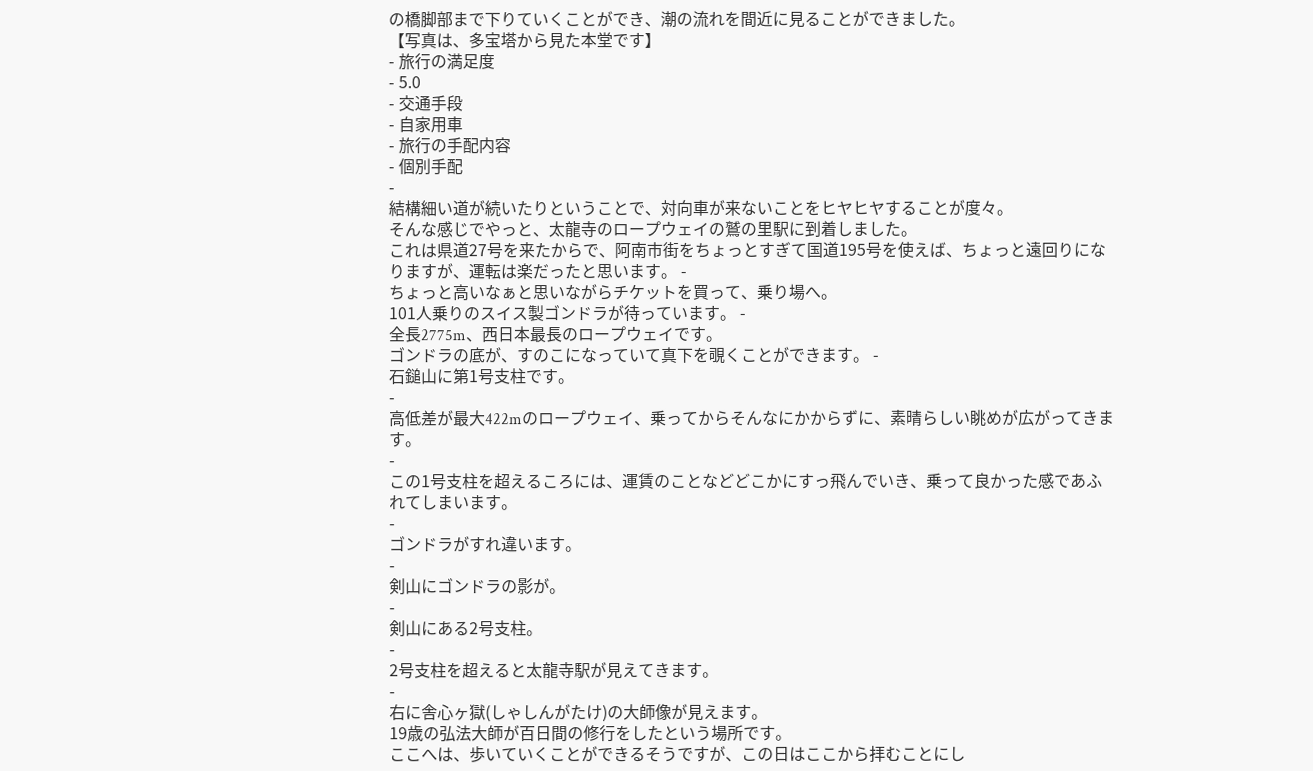の橋脚部まで下りていくことができ、潮の流れを間近に見ることができました。
【写真は、多宝塔から見た本堂です】
- 旅行の満足度
- 5.0
- 交通手段
- 自家用車
- 旅行の手配内容
- 個別手配
-
結構細い道が続いたりということで、対向車が来ないことをヒヤヒヤすることが度々。
そんな感じでやっと、太龍寺のロープウェイの鷲の里駅に到着しました。
これは県道27号を来たからで、阿南市街をちょっとすぎて国道195号を使えば、ちょっと遠回りになりますが、運転は楽だったと思います。 -
ちょっと高いなぁと思いながらチケットを買って、乗り場へ。
101人乗りのスイス製ゴンドラが待っています。 -
全長2775m、西日本最長のロープウェイです。
ゴンドラの底が、すのこになっていて真下を覗くことができます。 -
石鎚山に第1号支柱です。
-
高低差が最大422mのロープウェイ、乗ってからそんなにかからずに、素晴らしい眺めが広がってきます。
-
この1号支柱を超えるころには、運賃のことなどどこかにすっ飛んでいき、乗って良かった感であふれてしまいます。
-
ゴンドラがすれ違います。
-
剣山にゴンドラの影が。
-
剣山にある2号支柱。
-
2号支柱を超えると太龍寺駅が見えてきます。
-
右に舎心ヶ獄(しゃしんがたけ)の大師像が見えます。
19歳の弘法大師が百日間の修行をしたという場所です。
ここへは、歩いていくことができるそうですが、この日はここから拝むことにし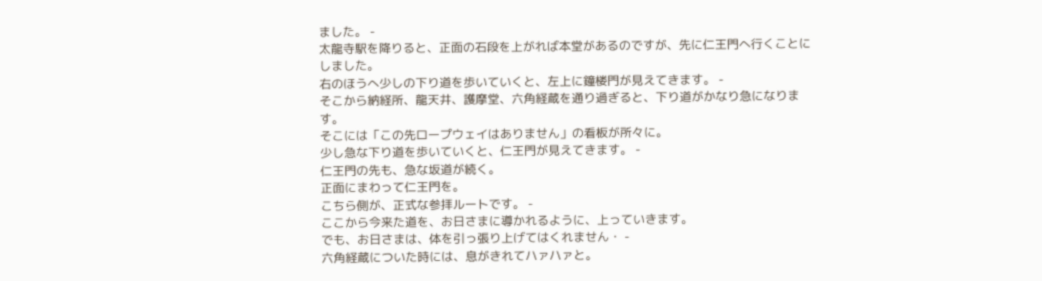ました。 -
太龍寺駅を降りると、正面の石段を上がれば本堂があるのですが、先に仁王門へ行くことにしました。
右のほうへ少しの下り道を歩いていくと、左上に鐘楼門が見えてきます。 -
そこから納経所、龍天井、護摩堂、六角経蔵を通り過ぎると、下り道がかなり急になります。
そこには「この先ロープウェイはありません」の看板が所々に。
少し急な下り道を歩いていくと、仁王門が見えてきます。 -
仁王門の先も、急な坂道が続く。
正面にまわって仁王門を。
こちら側が、正式な参拝ルートです。 -
ここから今来た道を、お日さまに導かれるように、上っていきます。
でも、お日さまは、体を引っ張り上げてはくれません・ -
六角経蔵についた時には、息がきれてハァハァと。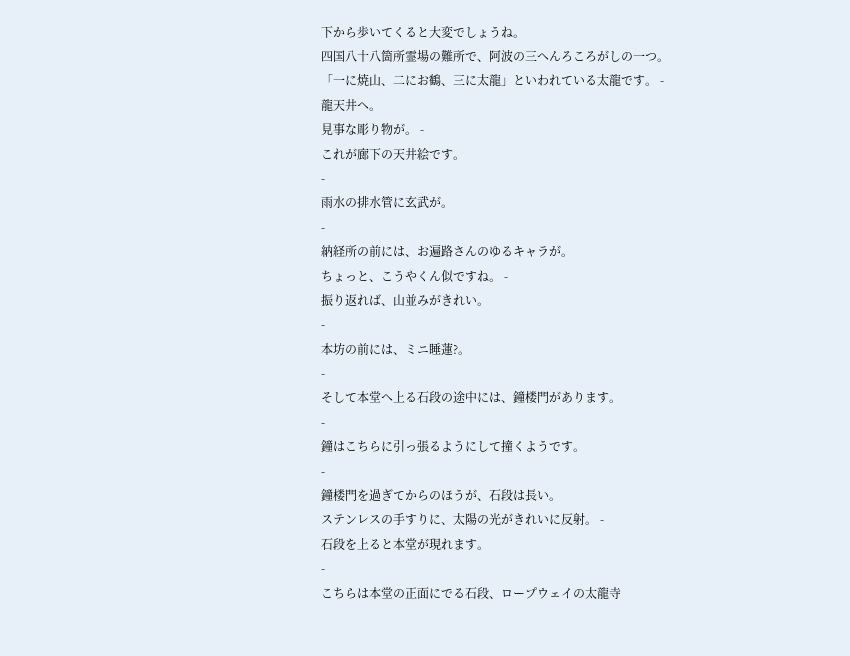下から歩いてくると大変でしょうね。
四国八十八箇所霊場の難所で、阿波の三へんろころがしの一つ。
「一に焼山、二にお鶴、三に太龍」といわれている太龍です。 -
龍天井へ。
見事な彫り物が。 -
これが廊下の天井絵です。
-
雨水の排水管に玄武が。
-
納経所の前には、お遍路さんのゆるキャラが。
ちょっと、こうやくん似ですね。 -
振り返れば、山並みがきれい。
-
本坊の前には、ミニ睡蓮?。
-
そして本堂へ上る石段の途中には、鐘楼門があります。
-
鐘はこちらに引っ張るようにして撞くようです。
-
鐘楼門を過ぎてからのほうが、石段は長い。
ステンレスの手すりに、太陽の光がきれいに反射。 -
石段を上ると本堂が現れます。
-
こちらは本堂の正面にでる石段、ロープウェイの太龍寺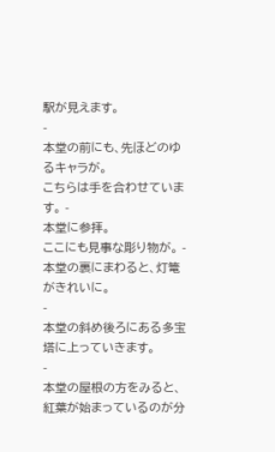駅が見えます。
-
本堂の前にも、先ほどのゆるキャラが。
こちらは手を合わせています。 -
本堂に参拝。
ここにも見事な彫り物が。 -
本堂の裏にまわると、灯篭がきれいに。
-
本堂の斜め後ろにある多宝塔に上っていきます。
-
本堂の屋根の方をみると、紅葉が始まっているのが分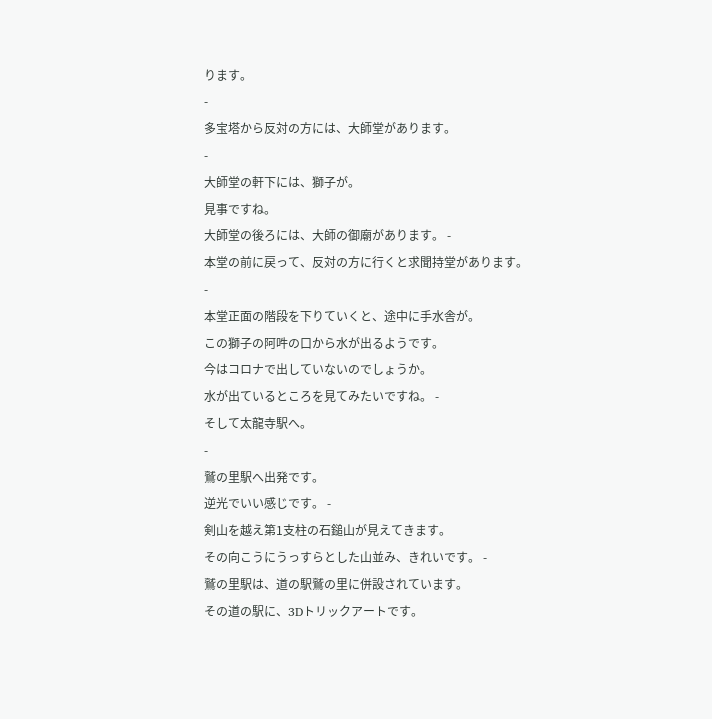ります。
-
多宝塔から反対の方には、大師堂があります。
-
大師堂の軒下には、獅子が。
見事ですね。
大師堂の後ろには、大師の御廟があります。 -
本堂の前に戻って、反対の方に行くと求聞持堂があります。
-
本堂正面の階段を下りていくと、途中に手水舎が。
この獅子の阿吽の口から水が出るようです。
今はコロナで出していないのでしょうか。
水が出ているところを見てみたいですね。 -
そして太龍寺駅へ。
-
鷲の里駅へ出発です。
逆光でいい感じです。 -
剣山を越え第1支柱の石鎚山が見えてきます。
その向こうにうっすらとした山並み、きれいです。 -
鷲の里駅は、道の駅鷲の里に併設されています。
その道の駅に、3Dトリックアートです。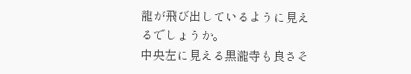龍が飛び出しているように見えるでしょうか。
中央左に見える黒瀧寺も良さそ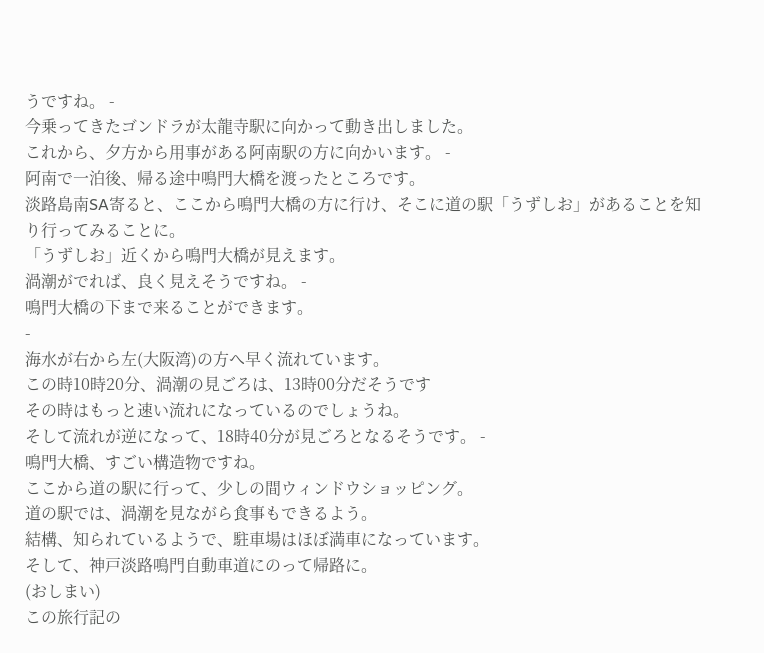うですね。 -
今乗ってきたゴンドラが太龍寺駅に向かって動き出しました。
これから、夕方から用事がある阿南駅の方に向かいます。 -
阿南で一泊後、帰る途中鳴門大橋を渡ったところです。
淡路島南SA寄ると、ここから鳴門大橋の方に行け、そこに道の駅「うずしお」があることを知り行ってみることに。
「うずしお」近くから鳴門大橋が見えます。
渦潮がでれば、良く見えそうですね。 -
鳴門大橋の下まで来ることができます。
-
海水が右から左(大阪湾)の方へ早く流れています。
この時10時20分、渦潮の見ごろは、13時00分だそうです
その時はもっと速い流れになっているのでしょうね。
そして流れが逆になって、18時40分が見ごろとなるそうです。 -
鳴門大橋、すごい構造物ですね。
ここから道の駅に行って、少しの間ウィンドウショッピング。
道の駅では、渦潮を見ながら食事もできるよう。
結構、知られているようで、駐車場はほぼ満車になっています。
そして、神戸淡路鳴門自動車道にのって帰路に。
(おしまい)
この旅行記の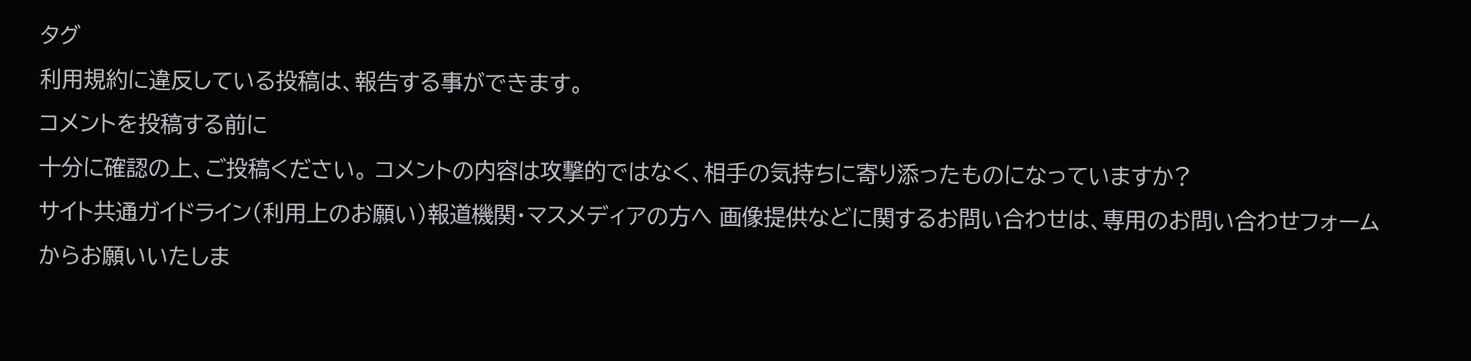タグ
利用規約に違反している投稿は、報告する事ができます。
コメントを投稿する前に
十分に確認の上、ご投稿ください。 コメントの内容は攻撃的ではなく、相手の気持ちに寄り添ったものになっていますか?
サイト共通ガイドライン(利用上のお願い)報道機関・マスメディアの方へ 画像提供などに関するお問い合わせは、専用のお問い合わせフォームからお願いいたしま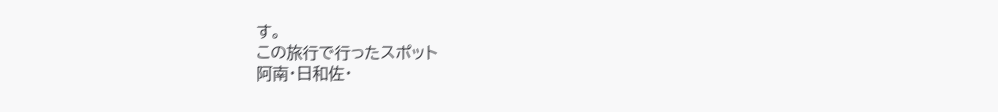す。
この旅行で行ったスポット
阿南・日和佐・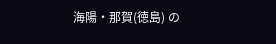海陽・那賀(徳島) の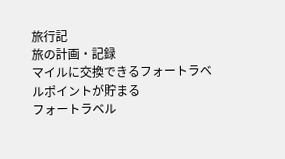旅行記
旅の計画・記録
マイルに交換できるフォートラベルポイントが貯まる
フォートラベル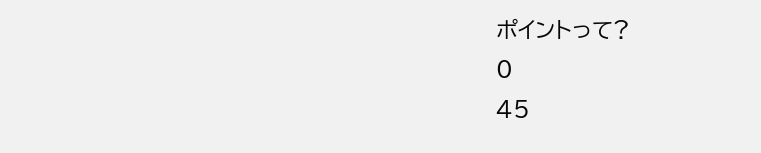ポイントって?
0
45